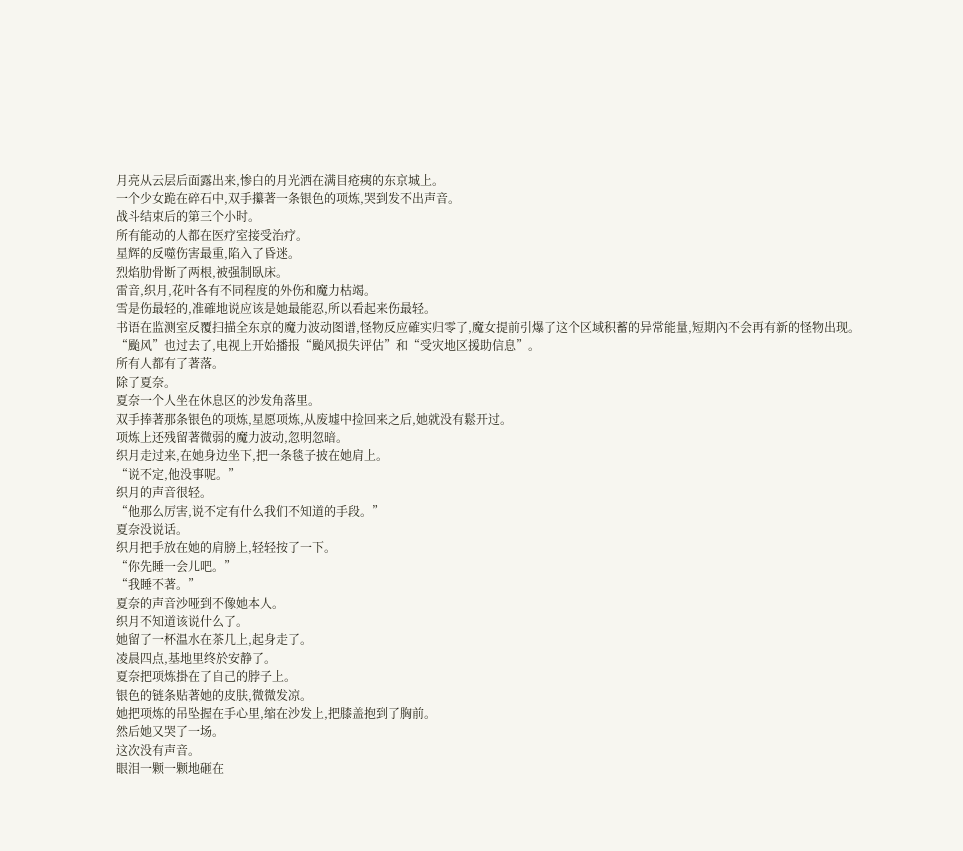月亮从云层后面露出来,惨白的月光洒在满目疮痍的东京城上。
一个少女跪在碎石中,双手攥著一条银色的项炼,哭到发不出声音。
战斗结束后的第三个小时。
所有能动的人都在医疗室接受治疗。
星辉的反噬伤害最重,陷入了昏迷。
烈焰肋骨断了两根,被强制臥床。
雷音,织月,花叶各有不同程度的外伤和魔力枯竭。
雪是伤最轻的,准確地说应该是她最能忍,所以看起来伤最轻。
书语在监测室反覆扫描全东京的魔力波动图谱,怪物反应確实归零了,魔女提前引爆了这个区域积蓄的异常能量,短期內不会再有新的怪物出现。
“颱风”也过去了,电视上开始播报“颱风损失评估”和“受灾地区援助信息”。
所有人都有了著落。
除了夏奈。
夏奈一个人坐在休息区的沙发角落里。
双手捧著那条银色的项炼,星愿项炼,从废墟中捡回来之后,她就没有鬆开过。
项炼上还残留著微弱的魔力波动,忽明忽暗。
织月走过来,在她身边坐下,把一条毯子披在她肩上。
“说不定,他没事呢。”
织月的声音很轻。
“他那么厉害,说不定有什么我们不知道的手段。”
夏奈没说话。
织月把手放在她的肩膀上,轻轻按了一下。
“你先睡一会儿吧。”
“我睡不著。”
夏奈的声音沙哑到不像她本人。
织月不知道该说什么了。
她留了一杯温水在茶几上,起身走了。
凌晨四点,基地里终於安静了。
夏奈把项炼掛在了自己的脖子上。
银色的链条贴著她的皮肤,微微发凉。
她把项炼的吊坠握在手心里,缩在沙发上,把膝盖抱到了胸前。
然后她又哭了一场。
这次没有声音。
眼泪一颗一颗地砸在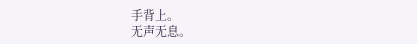手背上。
无声无息。